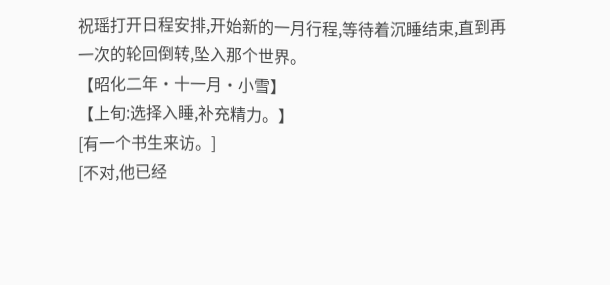祝瑶打开日程安排,开始新的一月行程,等待着沉睡结束,直到再一次的轮回倒转,坠入那个世界。
【昭化二年·十一月·小雪】
【上旬:选择入睡,补充精力。】
[有一个书生来访。]
[不对,他已经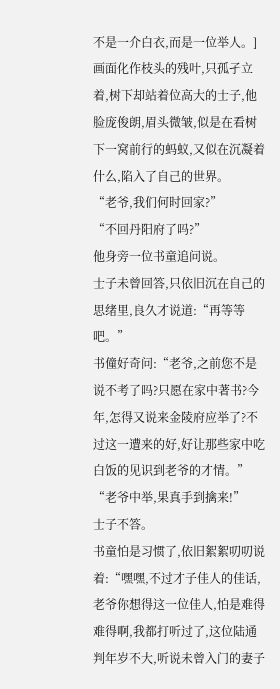不是一介白衣,而是一位举人。]
画面化作枝头的残叶,只孤孑立着,树下却站着位高大的士子,他脸庞俊朗,眉头微皱,似是在看树下一窝前行的蚂蚁,又似在沉凝着什么,陷入了自己的世界。
“老爷,我们何时回家?”
“不回丹阳府了吗?”
他身旁一位书童追问说。
士子未曾回答,只依旧沉在自己的思绪里,良久才说道:“再等等吧。”
书僮好奇问:“老爷,之前您不是说不考了吗?只愿在家中著书?今年,怎得又说来金陵府应举了?不过这一遭来的好,好让那些家中吃白饭的见识到老爷的才情。”
“老爷中举,果真手到擒来!”
士子不答。
书童怕是习惯了,依旧絮絮叨叨说着:“嘿嘿,不过才子佳人的佳话,老爷你想得这一位佳人,怕是难得难得啊,我都打听过了,这位陆通判年岁不大,听说未曾入门的妻子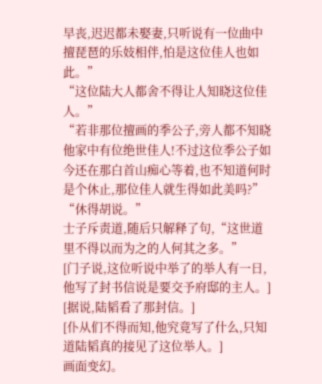早丧,迟迟都未娶妻,只听说有一位曲中擅琵琶的乐妓相伴,怕是这位佳人也如此。”
“这位陆大人都舍不得让人知晓这位佳人。”
“若非那位擅画的季公子,旁人都不知晓他家中有位绝世佳人!不过这位季公子如今还在那白首山痴心等着,也不知道何时是个休止,那位佳人就生得如此美吗?”
“休得胡说。”
士子斥责道,随后只解释了句,“这世道里不得以而为之的人何其之多。”
[门子说,这位听说中举了的举人有一日,他写了封书信说是要交予府邸的主人。]
[据说,陆韬看了那封信。]
[仆从们不得而知,他究竟写了什么,只知道陆韬真的接见了这位举人。]
画面变幻。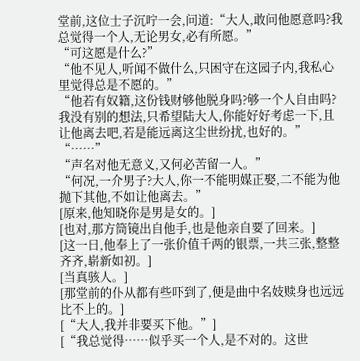堂前,这位士子沉咛一会,问道:“大人,敢问他愿意吗?我总觉得一个人,无论男女,必有所愿。”
“可这愿是什么?”
“他不见人,听闻不做什么,只困守在这园子内,我私心里觉得总是不愿的。”
“他若有奴籍,这份钱财够他脱身吗?够一个人自由吗?我没有别的想法,只希望陆大人,你能好好考虑一下,且让他离去吧,若是能远离这尘世纷扰,也好的。”
“……”
“声名对他无意义,又何必苦留一人。”
“何况,一介男子?大人,你一不能明媒正娶,二不能为他抛下其他,不如让他离去。”
[原来,他知晓你是男是女的。]
[也对,那方筒镜出自他手,也是他亲自要了回来。]
[这一日,他奉上了一张价值千两的银票,一共三张,整整齐齐,崭新如初。]
[当真骇人。]
[那堂前的仆从都有些吓到了,便是曲中名妓赎身也远远比不上的。]
[“大人,我并非要买下他。”]
[“我总觉得……似乎买一个人,是不对的。这世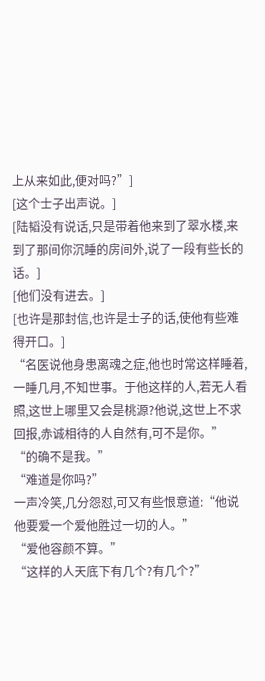上从来如此,便对吗?”]
[这个士子出声说。]
[陆韬没有说话,只是带着他来到了翠水楼,来到了那间你沉睡的房间外,说了一段有些长的话。]
[他们没有进去。]
[也许是那封信,也许是士子的话,使他有些难得开口。]
“名医说他身患离魂之症,他也时常这样睡着,一睡几月,不知世事。于他这样的人,若无人看照,这世上哪里又会是桃源?他说,这世上不求回报,赤诚相待的人自然有,可不是你。”
“的确不是我。”
“难道是你吗?”
一声冷笑,几分怨怼,可又有些恨意道:“他说他要爱一个爱他胜过一切的人。”
“爱他容颜不算。”
“这样的人天底下有几个?有几个?”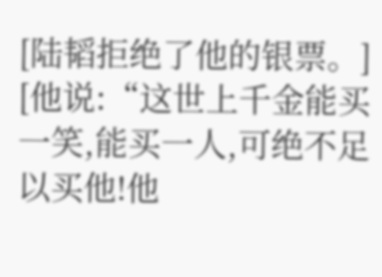[陆韬拒绝了他的银票。]
[他说:“这世上千金能买一笑,能买一人,可绝不足以买他!他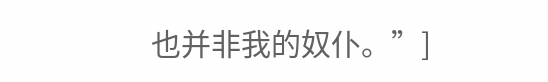也并非我的奴仆。”]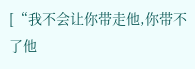[“我不会让你带走他,你带不了他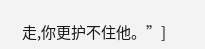走,你更护不住他。”]